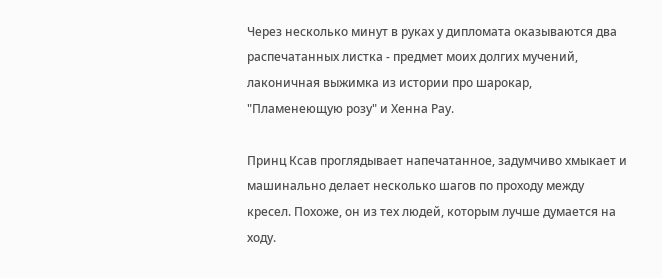Через несколько минут в руках у дипломата оказываются два распечатанных листка - предмет моих долгих мучений, лаконичная выжимка из истории про шарокар, "Пламенеющую розу" и Хенна Рау.

Принц Ксав проглядывает напечатанное, задумчиво хмыкает и машинально делает несколько шагов по проходу между кресел. Похоже, он из тех людей, которым лучше думается на ходу.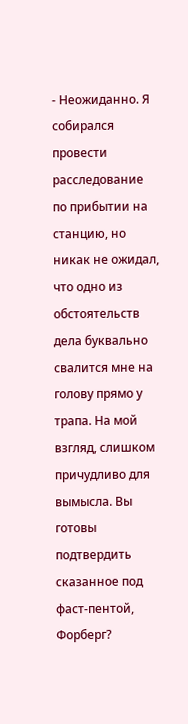- Неожиданно. Я собирался провести расследование по прибытии на станцию, но никак не ожидал, что одно из обстоятельств дела буквально свалится мне на голову прямо у трапа. На мой взгляд, слишком причудливо для вымысла. Вы готовы подтвердить сказанное под фаст-пентой, Форберг?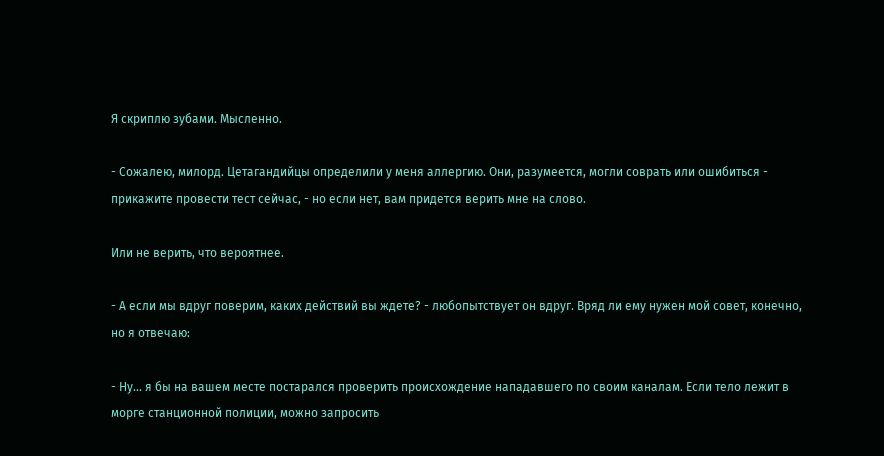Я скриплю зубами. Мысленно.

- Сожалею, милорд. Цетагандийцы определили у меня аллергию. Они, разумеется, могли соврать или ошибиться - прикажите провести тест сейчас, - но если нет, вам придется верить мне на слово.

Или не верить, что вероятнее.

- А если мы вдруг поверим, каких действий вы ждете? - любопытствует он вдруг. Вряд ли ему нужен мой совет, конечно, но я отвечаю:

- Ну... я бы на вашем месте постарался проверить происхождение нападавшего по своим каналам. Если тело лежит в морге станционной полиции, можно запросить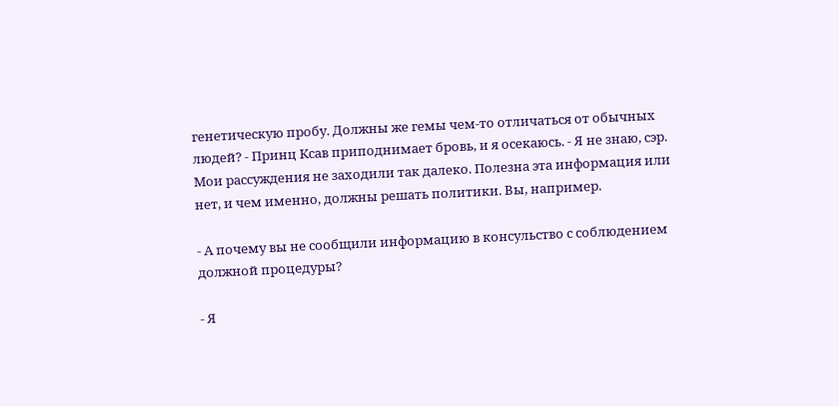генетическую пробу. Должны же гемы чем-то отличаться от обычных людей? - Принц Ксав приподнимает бровь, и я осекаюсь. - Я не знаю, сэр. Мои рассуждения не заходили так далеко. Полезна эта информация или нет, и чем именно, должны решать политики. Вы, например.

- А почему вы не сообщили информацию в консульство с соблюдением должной процедуры?

- Я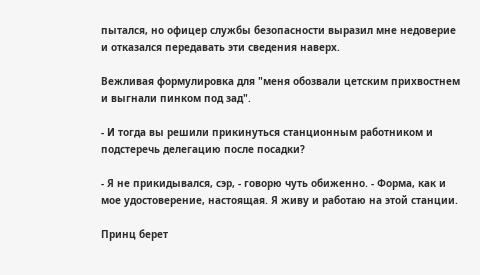пытался, но офицер службы безопасности выразил мне недоверие и отказался передавать эти сведения наверх.

Вежливая формулировка для "меня обозвали цетским прихвостнем и выгнали пинком под зад".

- И тогда вы решили прикинуться станционным работником и подстеречь делегацию после посадки?

- Я не прикидывался, сэр, - говорю чуть обиженно. - Форма, как и мое удостоверение, настоящая. Я живу и работаю на этой станции.

Принц берет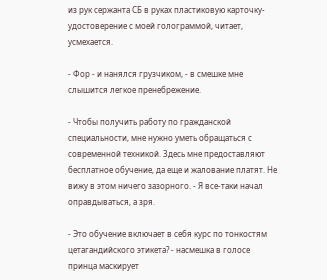из рук сержанта СБ в руках пластиковую карточку-удостоверение с моей голограммой, читает, усмехается.

- Фор - и нанялся грузчиком, - в смешке мне слышится легкое пренебрежение.

- Чтобы получить работу по гражданской специальности, мне нужно уметь обращаться с современной техникой. Здесь мне предоставляют бесплатное обучение, да еще и жалование платят. Не вижу в этом ничего зазорного. - Я все-таки начал оправдываться, а зря.

- Это обучение включает в себя курс по тонкостям цетагандийского этикета? - насмешка в голосе принца маскирует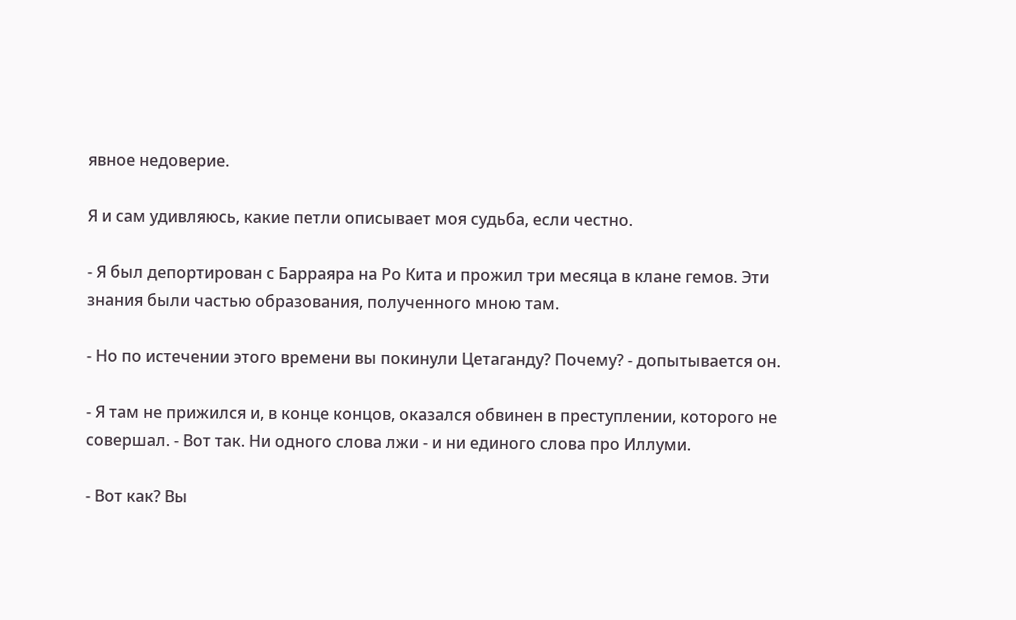явное недоверие.

Я и сам удивляюсь, какие петли описывает моя судьба, если честно.

- Я был депортирован с Барраяра на Ро Кита и прожил три месяца в клане гемов. Эти знания были частью образования, полученного мною там.

- Но по истечении этого времени вы покинули Цетаганду? Почему? - допытывается он.

- Я там не прижился и, в конце концов, оказался обвинен в преступлении, которого не совершал. - Вот так. Ни одного слова лжи - и ни единого слова про Иллуми.

- Вот как? Вы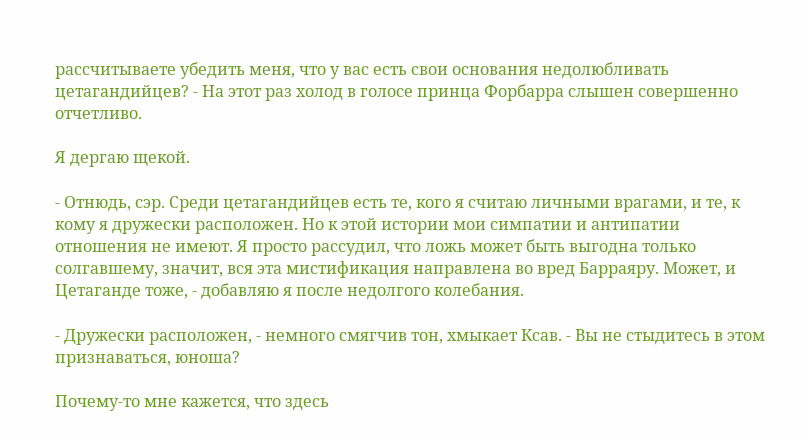рассчитываете убедить меня, что у вас есть свои основания недолюбливать цетагандийцев? - На этот раз холод в голосе принца Форбарра слышен совершенно отчетливо.

Я дергаю щекой.

- Отнюдь, сэр. Среди цетагандийцев есть те, кого я считаю личными врагами, и те, к кому я дружески расположен. Но к этой истории мои симпатии и антипатии отношения не имеют. Я просто рассудил, что ложь может быть выгодна только солгавшему, значит, вся эта мистификация направлена во вред Барраяру. Может, и Цетаганде тоже, - добавляю я после недолгого колебания.

- Дружески расположен, - немного смягчив тон, хмыкает Ксав. - Вы не стыдитесь в этом признаваться, юноша?

Почему-то мне кажется, что здесь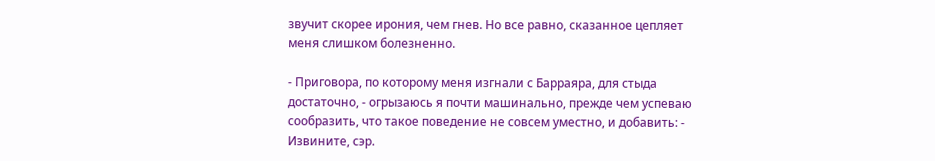звучит скорее ирония, чем гнев. Но все равно, сказанное цепляет меня слишком болезненно.

- Приговора, по которому меня изгнали с Барраяра, для стыда достаточно, - огрызаюсь я почти машинально, прежде чем успеваю сообразить, что такое поведение не совсем уместно, и добавить: - Извините, сэр.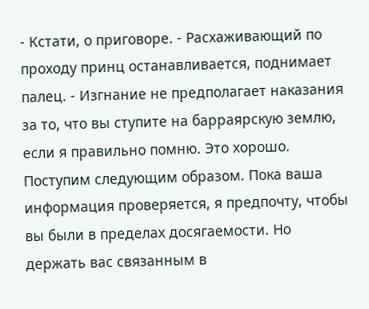- Кстати, о приговоре. - Расхаживающий по проходу принц останавливается, поднимает палец. - Изгнание не предполагает наказания за то, что вы ступите на барраярскую землю, если я правильно помню. Это хорошо. Поступим следующим образом. Пока ваша информация проверяется, я предпочту, чтобы вы были в пределах досягаемости. Но держать вас связанным в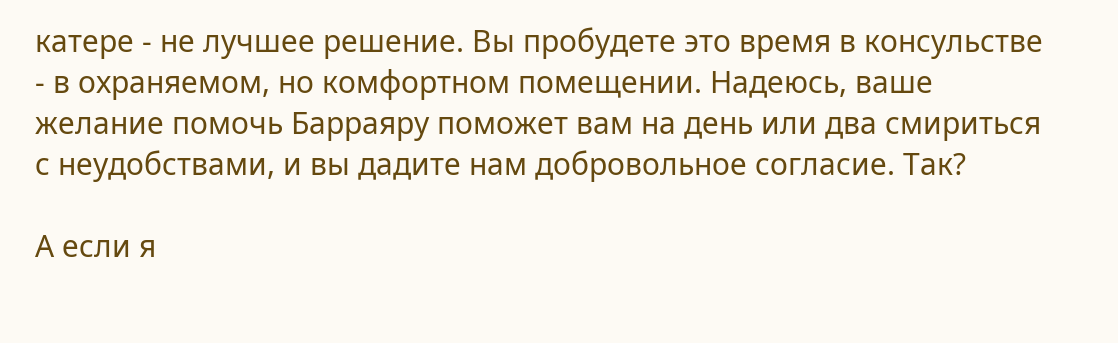катере - не лучшее решение. Вы пробудете это время в консульстве - в охраняемом, но комфортном помещении. Надеюсь, ваше желание помочь Барраяру поможет вам на день или два смириться с неудобствами, и вы дадите нам добровольное согласие. Так?

А если я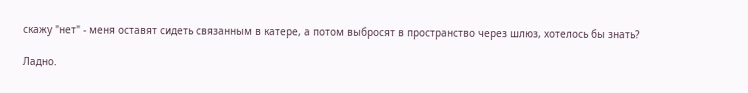скажу "нет" - меня оставят сидеть связанным в катере, а потом выбросят в пространство через шлюз, хотелось бы знать?

Ладно.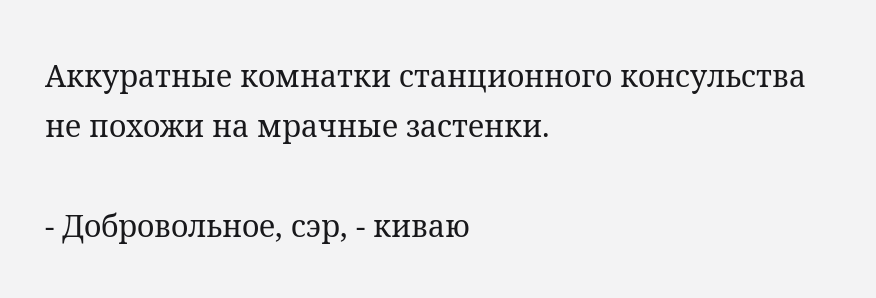Аккуратные комнатки станционного консульства не похожи на мрачные застенки.

- Добровольное, сэр, - киваю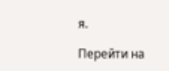я.

Перейти на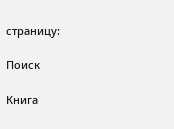страницу:

Поиск

Книга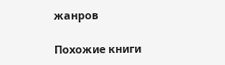жанров

Похожие книги